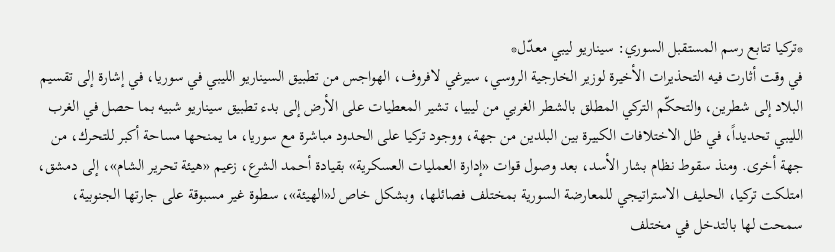*تركيا تتابع رسم المستقبل السوري: سيناريو ليبي معدّل*
في وقت أثارت فيه التحذيرات الأخيرة لوزير الخارجية الروسي، سيرغي لافروف، الهواجس من تطبيق السيناريو الليبي في سوريا، في إشارة إلى تقسيم البلاد إلى شطرين، والتحكّم التركي المطلق بالشطر الغربي من ليبيا، تشير المعطيات على الأرض إلى بدء تطبيق سيناريو شبيه بما حصل في الغرب الليبي تحديداً، في ظل الاختلافات الكبيرة بين البلدين من جهة، ووجود تركيا على الحدود مباشرة مع سوريا، ما يمنحها مساحة أكبر للتحرك، من جهة أخرى. ومنذ سقوط نظام بشار الأسد، بعد وصول قوات «إدارة العمليات العسكرية» بقيادة أحمد الشرع، زعيم «هيئة تحرير الشام»، إلى دمشق، امتلكت تركيا، الحليف الاستراتيجي للمعارضة السورية بمختلف فصائلها، وبشكل خاص لـ«الهيئة»، سطوة غير مسبوقة على جارتها الجنوبية، سمحت لها بالتدخل في مختلف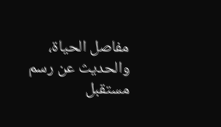مفاصل الحياة، والحديث عن رسم مستقبل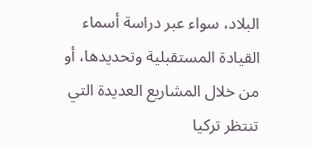البلاد، سواء عبر دراسة أسماء القيادة المستقبلية وتحديدها، أو من خلال المشاريع العديدة التي تنتظر تركيا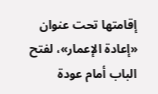إقامتها تحت عنوان «إعادة الإعمار»، لفتح الباب أمام عودة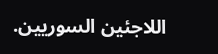اللاجئين السوريين.